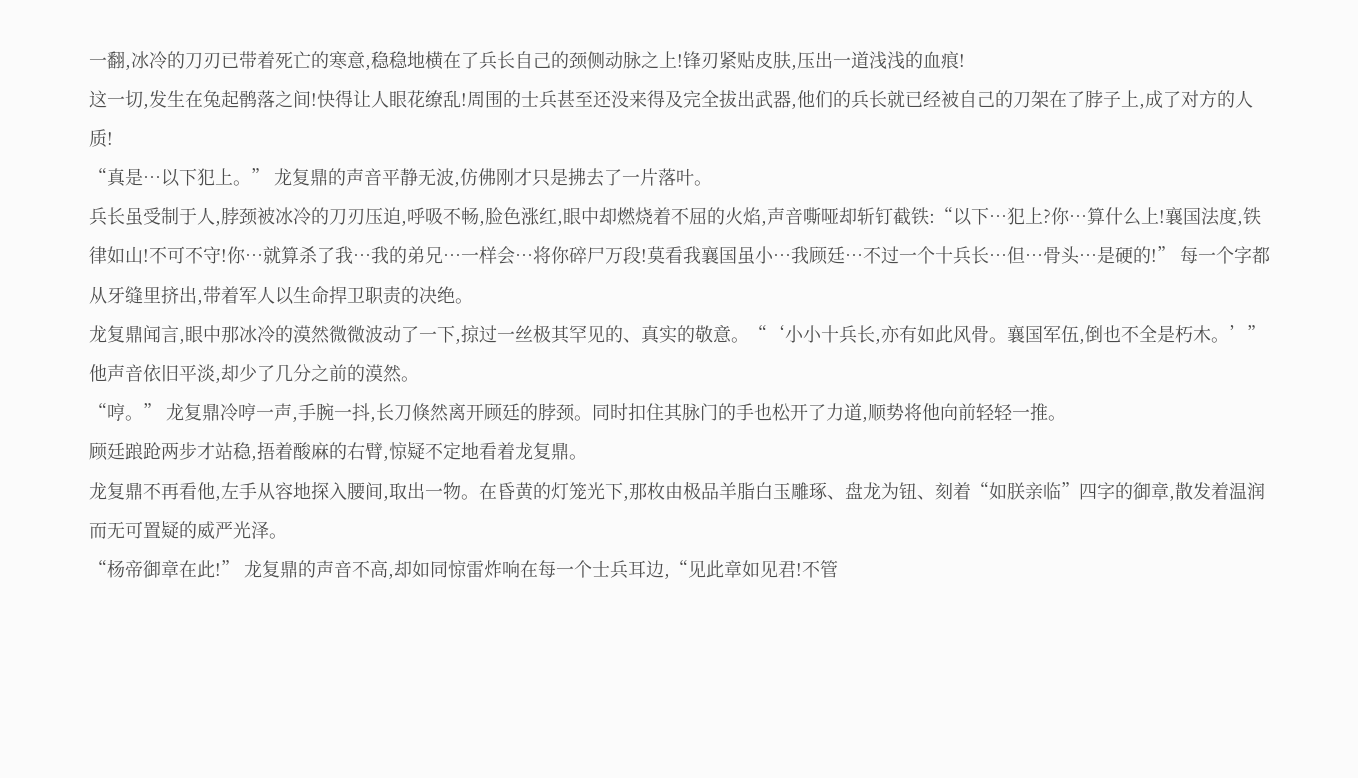一翻,冰冷的刀刃已带着死亡的寒意,稳稳地横在了兵长自己的颈侧动脉之上!锋刃紧贴皮肤,压出一道浅浅的血痕!
这一切,发生在兔起鹘落之间!快得让人眼花缭乱!周围的士兵甚至还没来得及完全拔出武器,他们的兵长就已经被自己的刀架在了脖子上,成了对方的人质!
“真是…以下犯上。” 龙复鼎的声音平静无波,仿佛刚才只是拂去了一片落叶。
兵长虽受制于人,脖颈被冰冷的刀刃压迫,呼吸不畅,脸色涨红,眼中却燃烧着不屈的火焰,声音嘶哑却斩钉截铁:“以下…犯上?你…算什么上!襄国法度,铁律如山!不可不守!你…就算杀了我…我的弟兄…一样会…将你碎尸万段!莫看我襄国虽小…我顾廷…不过一个十兵长…但…骨头…是硬的!” 每一个字都从牙缝里挤出,带着军人以生命捍卫职责的决绝。
龙复鼎闻言,眼中那冰冷的漠然微微波动了一下,掠过一丝极其罕见的、真实的敬意。“‘小小十兵长,亦有如此风骨。襄国军伍,倒也不全是朽木。’” 他声音依旧平淡,却少了几分之前的漠然。
“哼。” 龙复鼎冷哼一声,手腕一抖,长刀倏然离开顾廷的脖颈。同时扣住其脉门的手也松开了力道,顺势将他向前轻轻一推。
顾廷踉跄两步才站稳,捂着酸麻的右臂,惊疑不定地看着龙复鼎。
龙复鼎不再看他,左手从容地探入腰间,取出一物。在昏黄的灯笼光下,那枚由极品羊脂白玉雕琢、盘龙为钮、刻着“如朕亲临”四字的御章,散发着温润而无可置疑的威严光泽。
“杨帝御章在此!” 龙复鼎的声音不高,却如同惊雷炸响在每一个士兵耳边,“见此章如见君!不管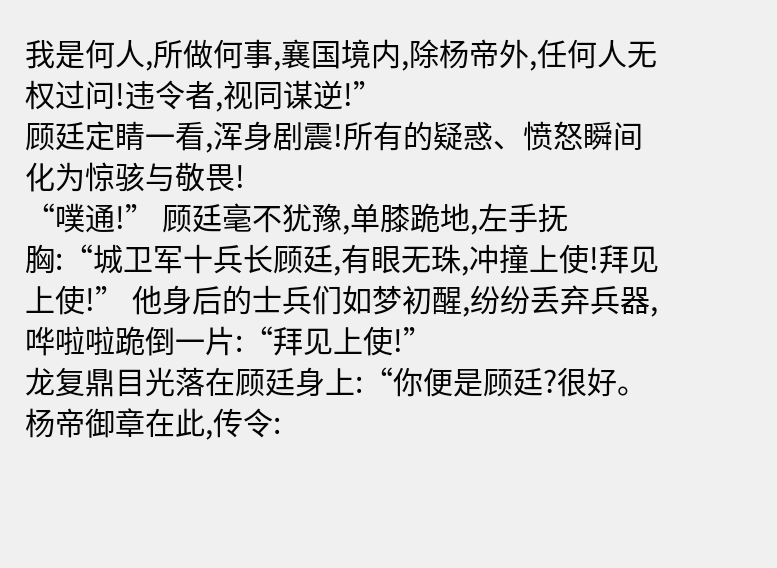我是何人,所做何事,襄国境内,除杨帝外,任何人无权过问!违令者,视同谋逆!”
顾廷定睛一看,浑身剧震!所有的疑惑、愤怒瞬间化为惊骇与敬畏!
“噗通!” 顾廷毫不犹豫,单膝跪地,左手抚胸:“城卫军十兵长顾廷,有眼无珠,冲撞上使!拜见上使!” 他身后的士兵们如梦初醒,纷纷丢弃兵器,哗啦啦跪倒一片:“拜见上使!”
龙复鼎目光落在顾廷身上:“你便是顾廷?很好。杨帝御章在此,传令: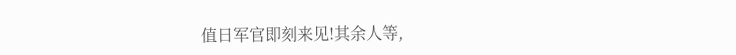值日军官即刻来见!其余人等,